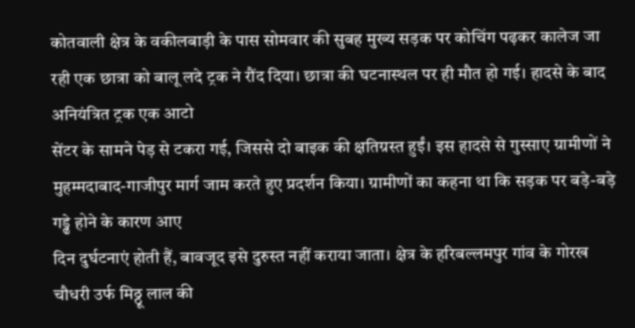कोतवाली क्षेत्र के वकीलबाड़ी के पास सोमवार की सुबह मुख्य सड़क पर कोचिंग पढ़कर कालेज जा रही एक छात्रा को बालू लदे ट्रक ने रौंद दिया। छात्रा की घटनास्थल पर ही मौत हो गई। हादसे के बाद अनियंत्रित ट्रक एक आटो
सेंटर के सामने पेड़ से टकरा गई, जिससे दो बाइक की क्षतिग्रस्त हुईं। इस हादसे से गुस्साए ग्रामीणों ने मुहम्मदाबाद-गाजीपुर मार्ग जाम करते हुए प्रदर्शन किया। ग्रामीणों का कहना था कि सड़क पर बड़े-बड़े गड्ढे होने के कारण आए
दिन दुर्घटनाएं होती हैं, बावजूद इसे दुरुस्त नहीं कराया जाता। क्षेत्र के हरिबल्लमपुर गांव के गोरख चौधरी उर्फ मिठ्ठू लाल की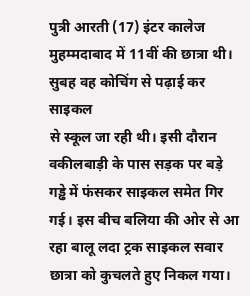पुत्री आरती (17) इंटर कालेज मुहम्मदाबाद में 11वीं की छात्रा थी। सुबह वह कोचिंग से पढ़ाई कर साइकल
से स्कूल जा रही थी। इसी दौरान वकीलबाड़ी के पास सड़क पर बड़े गड्ढे में फंसकर साइकल समेत गिर गई। इस बीच बलिया की ओर से आ रहा बालू लदा ट्रक साइकल सवार छात्रा को कुचलते हुए निकल गया।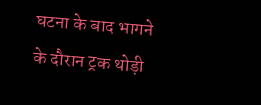घटना के बाद भागने
के दौरान ट्रक थोड़ी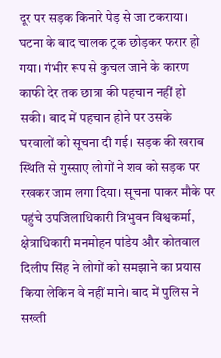दूर पर सड़क किनारे पेड़ से जा टकराया। घटना के बाद चालक ट्रक छोड़कर फरार हो गया। गंभीर रूप से कुचल जाने के कारण काफी देर तक छात्रा की पहचान नहीं हो सकी। बाद में पहचान होने पर उसके
घरवालों को सूचना दी गई। सड़क की खराब स्थिति से गुस्साए लोगों ने शव को सड़क पर रखकर जाम लगा दिया। सूचना पाकर मौके पर पहुंचे उपजिलाधिकारी त्रिभुवन विश्वकर्मा, क्षेत्राधिकारी मनमोहन पांडेय और कोतवाल
दिलीप सिंह ने लोगों को समझाने का प्रयास किया लेकिन वे नहीं माने। बाद में पुलिस ने सख्ती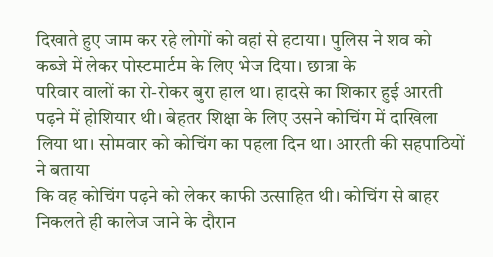दिखाते हुए जाम कर रहे लोगों को वहां से हटाया। पुलिस ने शव को कब्जे में लेकर पोस्टमार्टम के लिए भेज दिया। छात्रा के
परिवार वालों का रो-रोकर बुरा हाल था। हादसे का शिकार हुई आरती पढ़ने में होशियार थी। बेहतर शिक्षा के लिए उसने कोचिंग में दाखिला लिया था। सोमवार को कोचिंग का पहला दिन था। आरती की सहपाठियों ने बताया
कि वह कोचिंग पढ़ने को लेकर काफी उत्साहित थी। कोचिंग से बाहर निकलते ही कालेज जाने के दौरान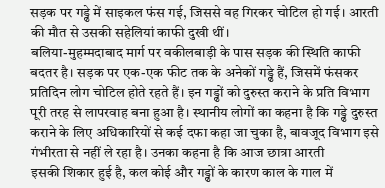सड़क पर गड्ढे में साइकल फंस गई, जिससे वह गिरकर चोटिल हो गई। आरती की मौत से उसकी सहेलियां काफी दुखी थीं।
बलिया-मुहम्मदाबाद मार्ग पर वकीलबाड़ी के पास सड़क की स्थिति काफी बदतर है। सड़क पर एक-एक फीट तक के अनेकों गड्ढे हैं, जिसमें फंसकर प्रतिदिन लोग चोटिल होते रहते हैं। इन गड्ढों को दुरुस्त कराने के प्रति विभाग
पूरी तरह से लापरवाह बना हुआ है। स्थानीय लोगों का कहना है कि गड्ढे दुरुस्त कराने के लिए अधिकारियों से कई दफा कहा जा चुका है, बावजूद विभाग इसे गंभीरता से नहीं ले रहा है। उनका कहना है कि आज छात्रा आरती
इसकी शिकार हुई है, कल कोई और गड्ढों के कारण काल के गाल में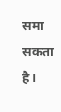समा सकता है।